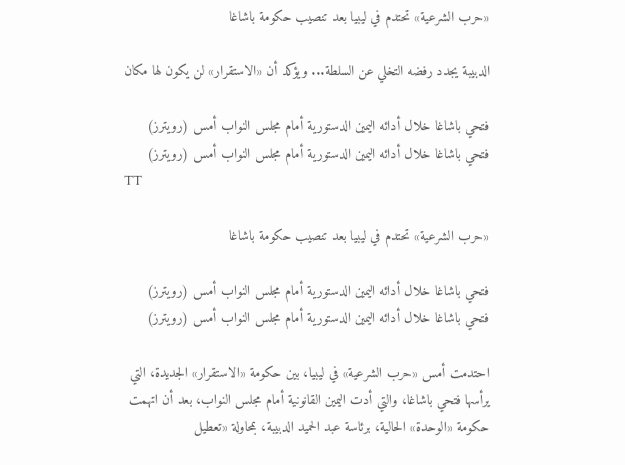«حرب الشرعية» تحتدم في ليبيا بعد تنصيب حكومة باشاغا

الدبيبة يجدد رفضه التخلي عن السلطة... ويؤكد أن «الاستقرار» لن يكون لها مكان

فتحي باشاغا خلال أدائه اليمين الدستورية أمام مجلس النواب أمس (رويترز)
فتحي باشاغا خلال أدائه اليمين الدستورية أمام مجلس النواب أمس (رويترز)
TT

«حرب الشرعية» تحتدم في ليبيا بعد تنصيب حكومة باشاغا

فتحي باشاغا خلال أدائه اليمين الدستورية أمام مجلس النواب أمس (رويترز)
فتحي باشاغا خلال أدائه اليمين الدستورية أمام مجلس النواب أمس (رويترز)

احتدمت أمس «حرب الشرعية» في ليبيا، بين حكومة «الاستقرار» الجديدة، التي يرأسها فتحي باشاغا، والتي أدت اليمين القانونية أمام مجلس النواب، بعد أن اتهمت حكومة «الوحدة» الحالية، برئاسة عبد الحميد الدبيبة، بمحاولة «تعطيل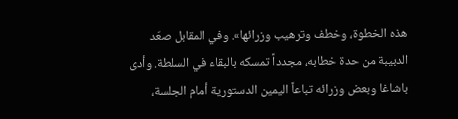هذه الخطوة، وخطف وترهيب وزرائها». وفي المقابل صعّد الدبيبة من حدة خطابه، مجدداً تمسكه بالبقاء في السلطة. وأدى باشاغا وبعض وزرائه تباعاً اليمين الدستورية أمام الجلسة،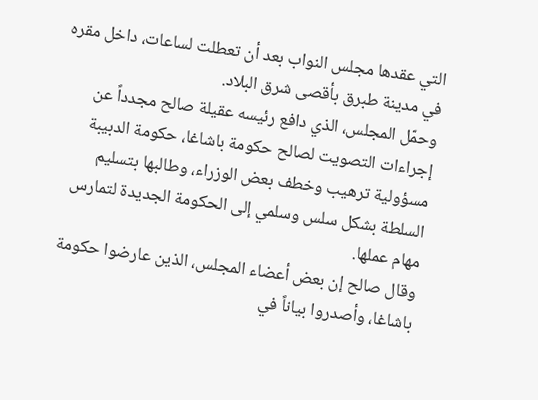التي عقدها مجلس النواب بعد أن تعطلت لساعات، داخل مقره في مدينة طبرق بأقصى شرق البلاد.
وحمّل المجلس، الذي دافع رئيسه عقيلة صالح مجدداً عن إجراءات التصويت لصالح حكومة باشاغا، حكومة الدبيبة مسؤولية ترهيب وخطف بعض الوزراء، وطالبها بتسليم السلطة بشكل سلس وسلمي إلى الحكومة الجديدة لتمارس مهام عملها.
وقال صالح إن بعض أعضاء المجلس، الذين عارضوا حكومة باشاغا، وأصدروا بياناً في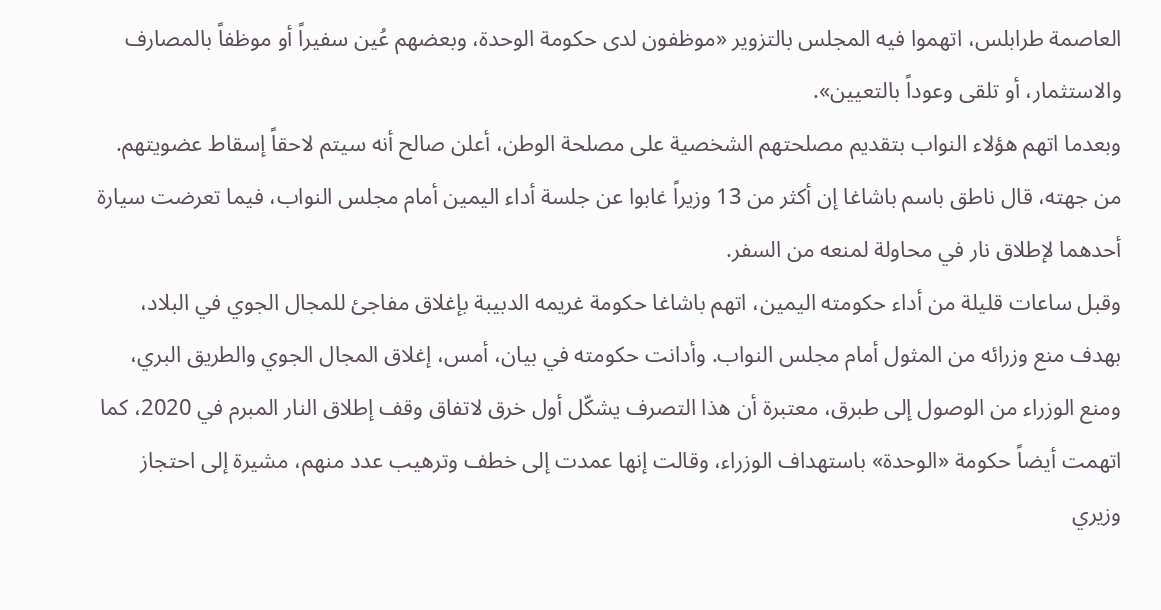العاصمة طرابلس، اتهموا فيه المجلس بالتزوير «موظفون لدى حكومة الوحدة، وبعضهم عُين سفيراً أو موظفاً بالمصارف والاستثمار، أو تلقى وعوداً بالتعيين».
وبعدما اتهم هؤلاء النواب بتقديم مصلحتهم الشخصية على مصلحة الوطن، أعلن صالح أنه سيتم لاحقاً إسقاط عضويتهم.
من جهته، قال ناطق باسم باشاغا إن أكثر من 13 وزيراً غابوا عن جلسة أداء اليمين أمام مجلس النواب، فيما تعرضت سيارة أحدهما لإطلاق نار في محاولة لمنعه من السفر.
وقبل ساعات قليلة من أداء حكومته اليمين، اتهم باشاغا حكومة غريمه الدبيبة بإغلاق مفاجئ للمجال الجوي في البلاد، بهدف منع وزرائه من المثول أمام مجلس النواب. وأدانت حكومته في بيان، أمس، إغلاق المجال الجوي والطريق البري، ومنع الوزراء من الوصول إلى طبرق، معتبرة أن هذا التصرف يشكّل أول خرق لاتفاق وقف إطلاق النار المبرم في 2020، كما اتهمت أيضاً حكومة «الوحدة» باستهداف الوزراء، وقالت إنها عمدت إلى خطف وترهيب عدد منهم، مشيرة إلى احتجاز وزيري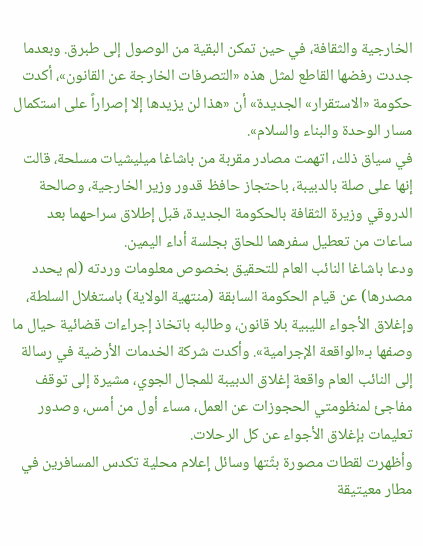الخارجية والثقافة، في حين تمكن البقية من الوصول إلى طبرق. وبعدما جددت رفضها القاطع لمثل هذه «التصرفات الخارجة عن القانون»، أكدت حكومة «الاستقرار» الجديدة» أن «هذا لن يزيدها إلا إصراراً على استكمال مسار الوحدة والبناء والسلام».
في سياق ذلك، اتهمت مصادر مقربة من باشاغا ميليشيات مسلحة، قالت إنها على صلة بالدبيبة، باحتجاز حافظ قدور وزير الخارجية، وصالحة الدروقي وزيرة الثقافة بالحكومة الجديدة، قبل إطلاق سراحهما بعد ساعات من تعطيل سفرهما للحاق بجلسة أداء اليمين.
ودعا باشاغا النائب العام للتحقيق بخصوص معلومات وردته (لم يحدد مصدرها) عن قيام الحكومة السابقة (منتهية الولاية) باستغلال السلطة، وإغلاق الأجواء الليبية بلا قانون، وطالبه باتخاذ إجراءات قضائية حيال ما وصفها بـ«الواقعة الإجرامية». وأكدت شركة الخدمات الأرضية في رسالة إلى النائب العام واقعة إغلاق الدبيبة للمجال الجوي، مشيرة إلى توقف مفاجئ لمنظومتي الحجوزات عن العمل، مساء أول من أمس، وصدور تعليمات بإغلاق الأجواء عن كل الرحلات.
وأظهرت لقطات مصورة بثّتها وسائل إعلام محلية تكدس المسافرين في مطار معيتيقة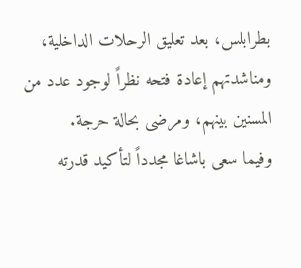بطرابلس، بعد تعليق الرحلات الداخلية، ومناشدتهم إعادة فتحه نظراً لوجود عدد من المسنين بينهم، ومرضى بحالة حرجة.
وفيما سعى باشاغا مجدداً لتأكيد قدرته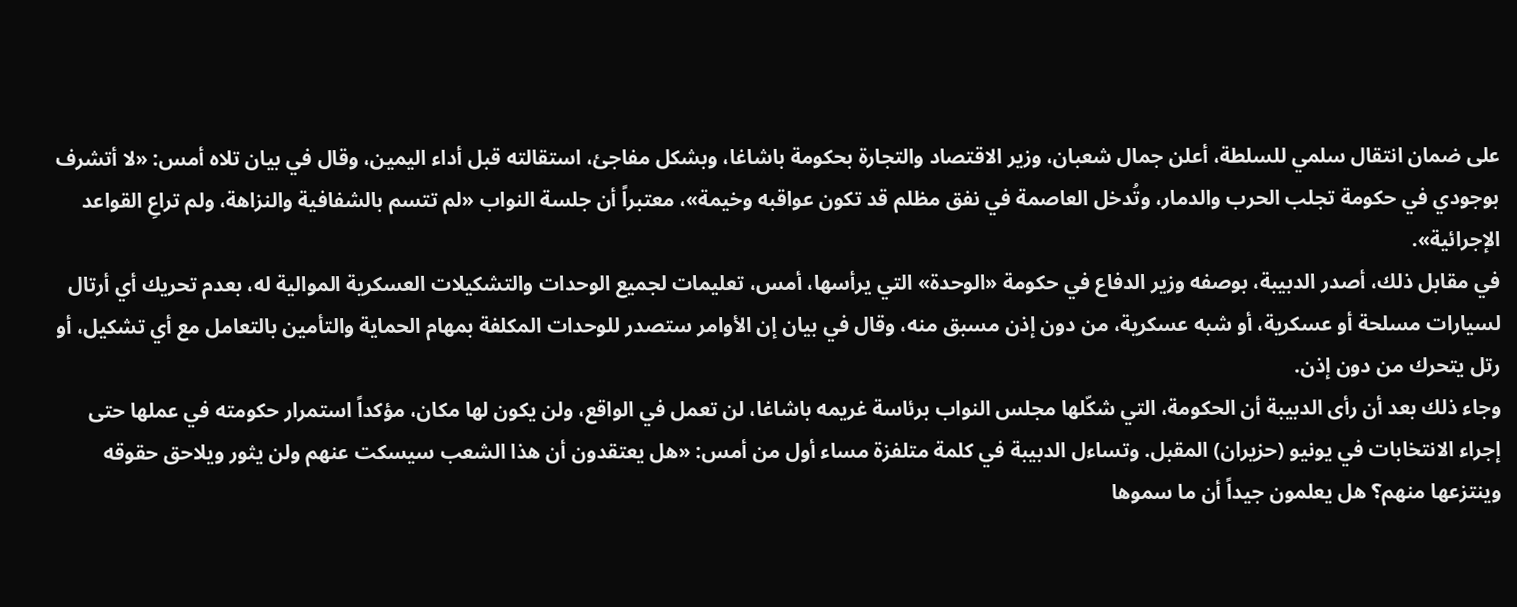على ضمان انتقال سلمي للسلطة، أعلن جمال شعبان، وزير الاقتصاد والتجارة بحكومة باشاغا، وبشكل مفاجئ، استقالته قبل أداء اليمين، وقال في بيان تلاه أمس: «لا أتشرف بوجودي في حكومة تجلب الحرب والدمار، وتُدخل العاصمة في نفق مظلم قد تكون عواقبه وخيمة»، معتبراً أن جلسة النواب «لم تتسم بالشفافية والنزاهة، ولم تراعِ القواعد الإجرائية».
في مقابل ذلك، أصدر الدبيبة، بوصفه وزير الدفاع في حكومة «الوحدة» التي يرأسها، أمس، تعليمات لجميع الوحدات والتشكيلات العسكرية الموالية له، بعدم تحريك أي أرتال لسيارات مسلحة أو عسكرية، أو شبه عسكرية، من دون إذن مسبق منه، وقال في بيان إن الأوامر ستصدر للوحدات المكلفة بمهام الحماية والتأمين بالتعامل مع أي تشكيل، أو رتل يتحرك من دون إذن.
وجاء ذلك بعد أن رأى الدبيبة أن الحكومة، التي شكّلها مجلس النواب برئاسة غريمه باشاغا، لن تعمل في الواقع، ولن يكون لها مكان، مؤكداً استمرار حكومته في عملها حتى إجراء الانتخابات في يونيو (حزيران) المقبل. وتساءل الدبيبة في كلمة متلفزة مساء أول من أمس: «هل يعتقدون أن هذا الشعب سيسكت عنهم ولن يثور ويلاحق حقوقه وينتزعها منهم؟ هل يعلمون جيداً أن ما سموها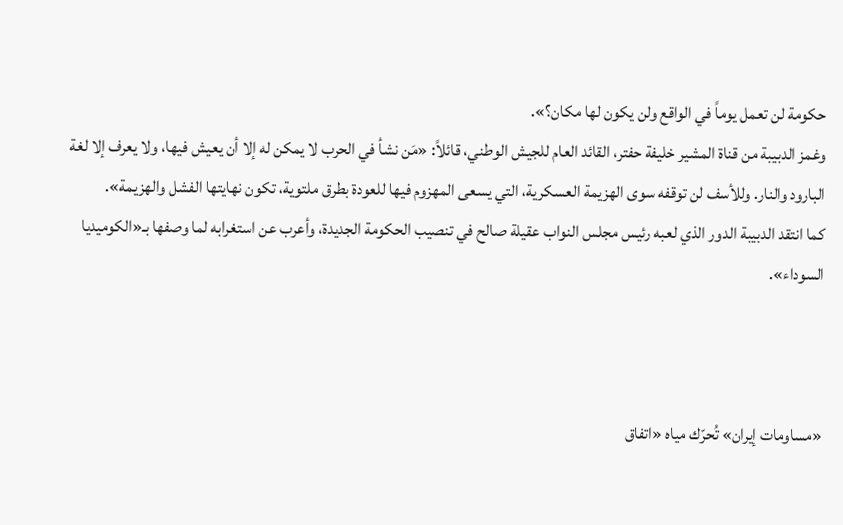حكومة لن تعمل يوماً في الواقع ولن يكون لها مكان؟».
وغمز الدبيبة من قناة المشير خليفة حفتر، القائد العام للجيش الوطني، قائلاً: «مَن نشأ في الحرب لا يمكن له إلا أن يعيش فيها، ولا يعرف إلا لغة البارود والنار. وللأسف لن توقفه سوى الهزيمة العسكرية، التي يسعى المهزوم فيها للعودة بطرق ملتوية، تكون نهايتها الفشل والهزيمة».
كما انتقد الدبيبة الدور الذي لعبه رئيس مجلس النواب عقيلة صالح في تنصيب الحكومة الجديدة، وأعرب عن استغرابه لما وصفها بـ«الكوميديا السوداء».



«مساومات إيران» تُحرّك مياه «اتفاق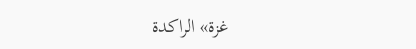غزة» الراكدة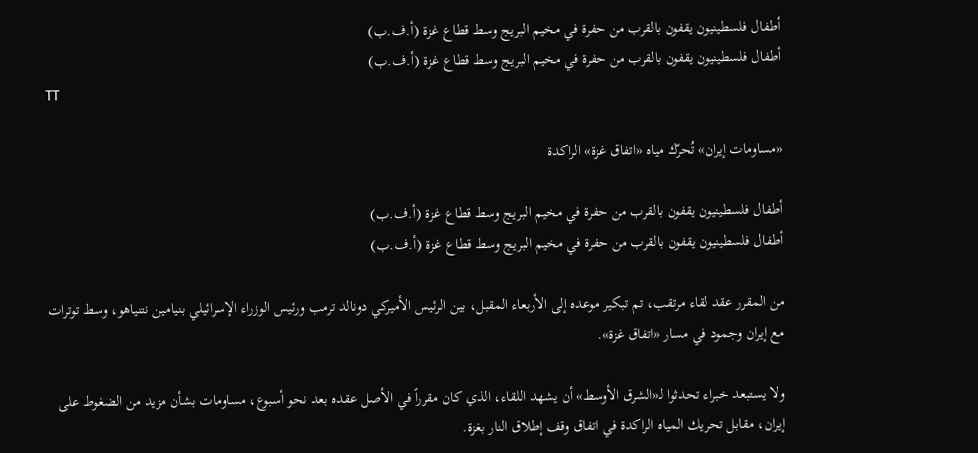أطفال فلسطينيون يقفون بالقرب من حفرة في مخيم البريج وسط قطاع غزة (أ.ف.ب)
أطفال فلسطينيون يقفون بالقرب من حفرة في مخيم البريج وسط قطاع غزة (أ.ف.ب)
TT

«مساومات إيران» تُحرّك مياه «اتفاق غزة» الراكدة

أطفال فلسطينيون يقفون بالقرب من حفرة في مخيم البريج وسط قطاع غزة (أ.ف.ب)
أطفال فلسطينيون يقفون بالقرب من حفرة في مخيم البريج وسط قطاع غزة (أ.ف.ب)

من المقرر عقد لقاء مرتقب، تم تبكير موعده إلى الأربعاء المقبل، بين الرئيس الأميركي دونالد ترمب ورئيس الوزراء الإسرائيلي بنيامين نتنياهو، وسط توترات مع إيران وجمود في مسار «اتفاق غزة».

ولا يستبعد خبراء تحدثوا لـ«الشرق الأوسط» أن يشهد اللقاء، الذي كان مقرراً في الأصل عقده بعد نحو أسبوع، مساومات بشأن مزيد من الضغوط على إيران، مقابل تحريك المياه الراكدة في اتفاق وقف إطلاق النار بغزة.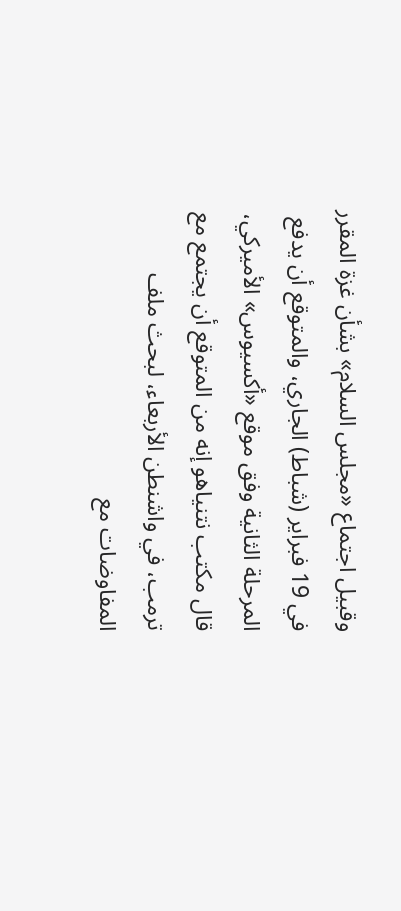وقبيل اجتماع «مجلس السلام» بشأن غزة المقرر في 19 فبراير (شباط) الجاري، والمتوقع أن يدفع المرحلة الثانية وفق موقع «أكسيوس» الأميركي، قال مكتب نتنياهو إنه من المتوقع أن يجتمع مع ترمب، في واشنطن الأربعاء، لبحث ملف المفاوضات مع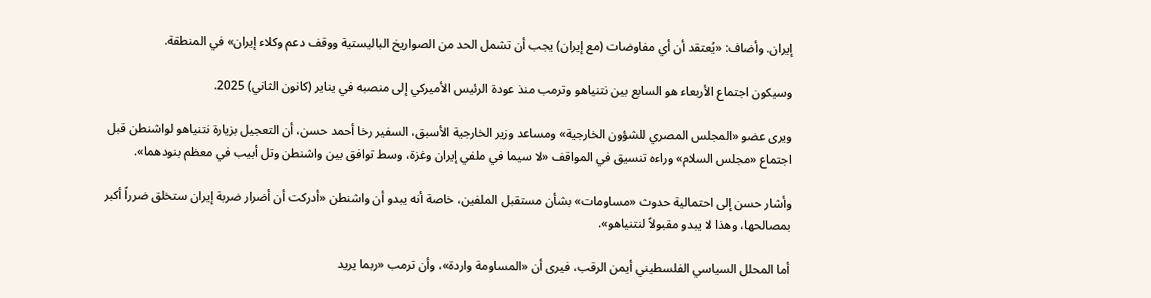إيران. وأضاف: «يُعتقد أن أي مفاوضات (مع إيران) يجب أن تشمل الحد من الصواريخ الباليستية ووقف دعم وكلاء إيران» في المنطقة.

وسيكون اجتماع الأربعاء هو السابع بين نتنياهو وترمب منذ ‌عودة الرئيس الأميركي إلى منصبه في يناير (كانون الثاني) 2025.

ويرى عضو «المجلس المصري للشؤون الخارجية» ومساعد وزير الخارجية الأسبق، السفير رخا أحمد حسن، أن التعجيل بزيارة نتنياهو لواشنطن قبل اجتماع «مجلس السلام» وراءه تنسيق في المواقف «لا سيما في ملفي إيران وغزة، وسط توافق بين واشنطن وتل أبيب في معظم بنودهما».

وأشار حسن إلى احتمالية حدوث «مساومات» بشأن مستقبل الملفين، خاصة أنه يبدو أن واشنطن «أدركت أن أضرار ضربة إيران ستخلق ضرراً أكبر بمصالحها، وهذا لا يبدو مقبولاً لنتنياهو».

أما المحلل السياسي الفلسطيني أيمن الرقب، فيرى أن «المساومة واردة»، وأن ترمب «ربما يريد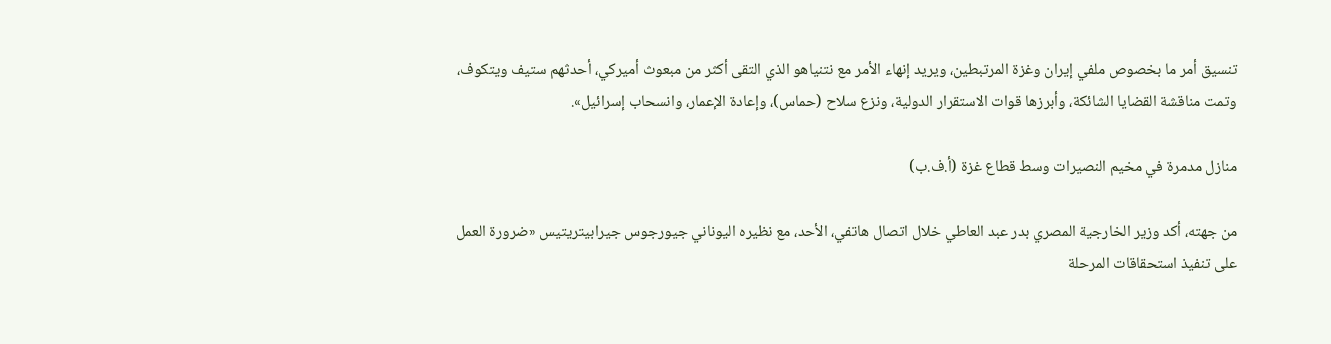تنسيق أمر ما بخصوص ملفي إيران وغزة المرتبطين، ويريد إنهاء الأمر مع نتنياهو الذي التقى أكثر من مبعوث أميركي، أحدثهم ستيف ويتكوف، وتمت مناقشة القضايا الشائكة، وأبرزها قوات الاستقرار الدولية، ونزع سلاح (حماس)، وإعادة الإعمار، وانسحاب إسرائيل».

منازل مدمرة في مخيم النصيرات وسط قطاع غزة (أ.ف.ب)

من جهته، أكد وزير الخارجية المصري بدر عبد العاطي خلال اتصال هاتفي، الأحد، مع نظيره اليوناني جيورجوس جيرابيتريتيس «ضرورة العمل على تنفيذ استحقاقات المرحلة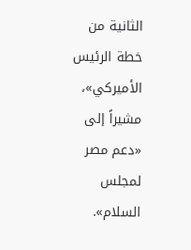الثانية من خطة الرئيس الأميركي»، مشيراً إلى «دعم مصر لمجلس السلام».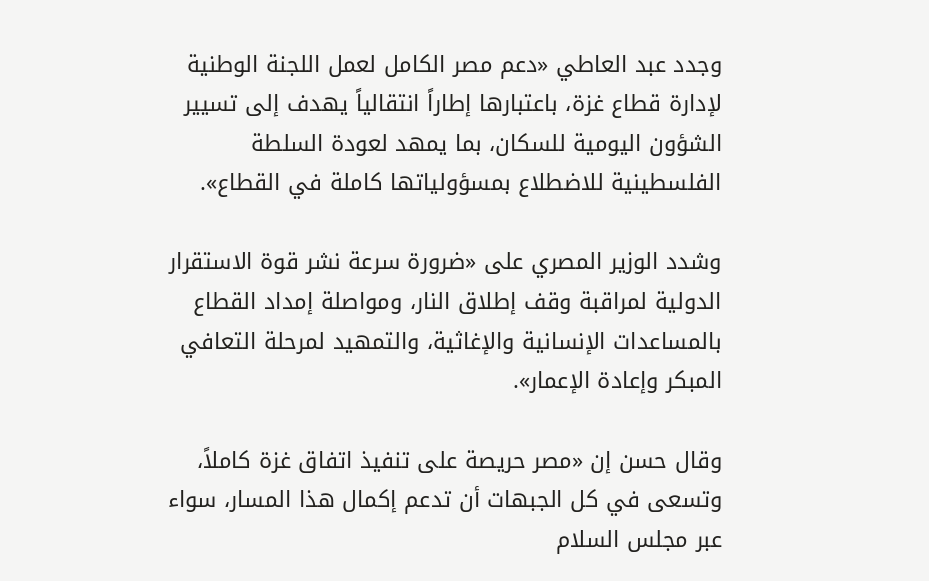وجدد عبد العاطي «دعم مصر الكامل لعمل اللجنة الوطنية لإدارة قطاع غزة، باعتبارها إطاراً انتقالياً يهدف إلى تسيير الشؤون اليومية للسكان، بما يمهد لعودة السلطة الفلسطينية للاضطلاع بمسؤولياتها كاملة في القطاع».

وشدد الوزير المصري على «ضرورة سرعة نشر قوة الاستقرار الدولية لمراقبة وقف إطلاق النار، ومواصلة إمداد القطاع بالمساعدات الإنسانية والإغاثية، والتمهيد لمرحلة التعافي المبكر وإعادة الإعمار».

وقال حسن إن «مصر حريصة على تنفيذ اتفاق غزة كاملاً، وتسعى في كل الجبهات أن تدعم إكمال هذا المسار، سواء عبر مجلس السلام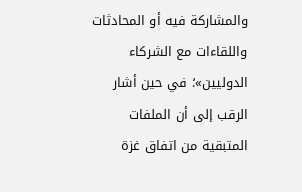والمشاركة فيه أو المحادثات واللقاءات مع الشركاء الدوليين»؛ في حين أشار الرقب إلى أن الملفات المتبقية من اتفاق غزة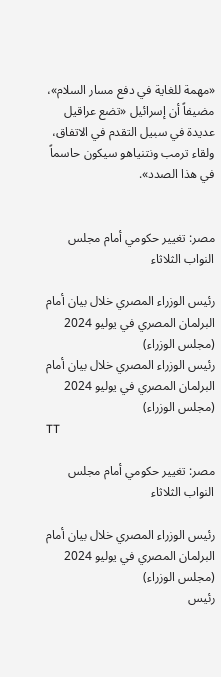«مهمة للغاية في دفع مسار السلام»، مضيفاً أن إسرائيل «تضع عراقيل عديدة في سبيل التقدم في الاتفاق، ولقاء ترمب ونتنياهو سيكون حاسماً في هذا الصدد».


مصر: تغيير حكومي أمام مجلس النواب الثلاثاء

رئيس الوزراء المصري خلال بيان أمام البرلمان المصري في يوليو 2024 (مجلس الوزراء)
رئيس الوزراء المصري خلال بيان أمام البرلمان المصري في يوليو 2024 (مجلس الوزراء)
TT

مصر: تغيير حكومي أمام مجلس النواب الثلاثاء

رئيس الوزراء المصري خلال بيان أمام البرلمان المصري في يوليو 2024 (مجلس الوزراء)
رئيس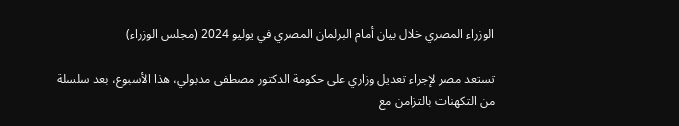الوزراء المصري خلال بيان أمام البرلمان المصري في يوليو 2024 (مجلس الوزراء)

تستعد مصر لإجراء تعديل وزاري على حكومة الدكتور مصطفى مدبولي، هذا الأسبوع، بعد سلسلة من التكهنات بالتزامن مع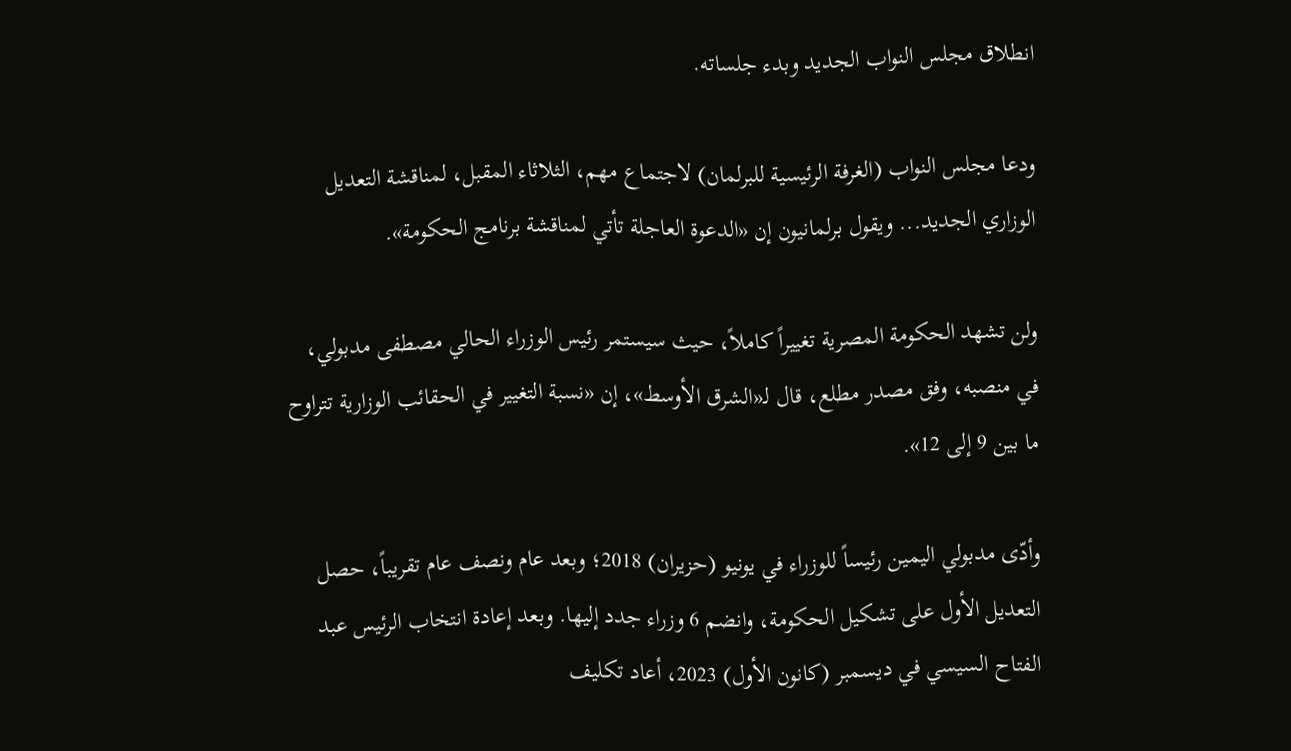انطلاق مجلس النواب الجديد وبدء جلساته.

ودعا مجلس النواب (الغرفة الرئيسية للبرلمان) لاجتماع مهم، الثلاثاء المقبل، لمناقشة التعديل الوزاري الجديد... ويقول برلمانيون إن «الدعوة العاجلة تأتي لمناقشة برنامج الحكومة».

ولن تشهد الحكومة المصرية تغييراً كاملاً، حيث سيستمر رئيس الوزراء الحالي مصطفى مدبولي، في منصبه، وفق مصدر مطلع، قال لـ«الشرق الأوسط»، إن «نسبة التغيير في الحقائب الوزارية تتراوح ما بين 9 إلى 12».

وأدّى مدبولي اليمين رئيساً للوزراء في يونيو (حزيران) 2018؛ وبعد عام ونصف عام تقريباً، حصل التعديل الأول على تشكيل الحكومة، وانضم 6 وزراء جدد إليها. وبعد إعادة انتخاب الرئيس عبد الفتاح السيسي في ديسمبر (كانون الأول) 2023، أعاد تكليف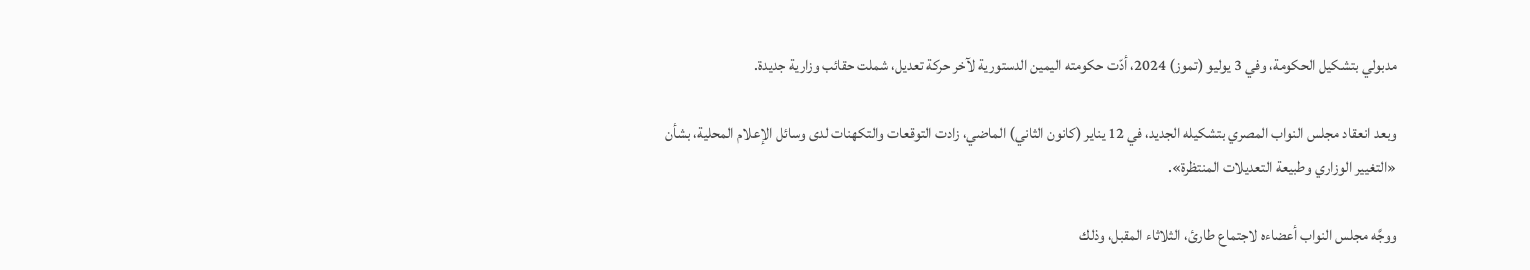مدبولي بتشكيل الحكومة، وفي 3 يوليو (تموز) 2024، أدّت حكومته اليمين الدستورية لآخر حركة تعديل، شملت حقائب وزارية جديدة.

وبعد انعقاد مجلس النواب المصري بتشكيله الجديد، في 12 يناير (كانون الثاني) الماضي، زادت التوقعات والتكهنات لدى وسائل الإعلام المحلية، بشأن «التغيير الوزاري وطبيعة التعديلات المنتظرة».

ووجَّه مجلس النواب أعضاءه لاجتماع طارئ، الثلاثاء المقبل، وذلك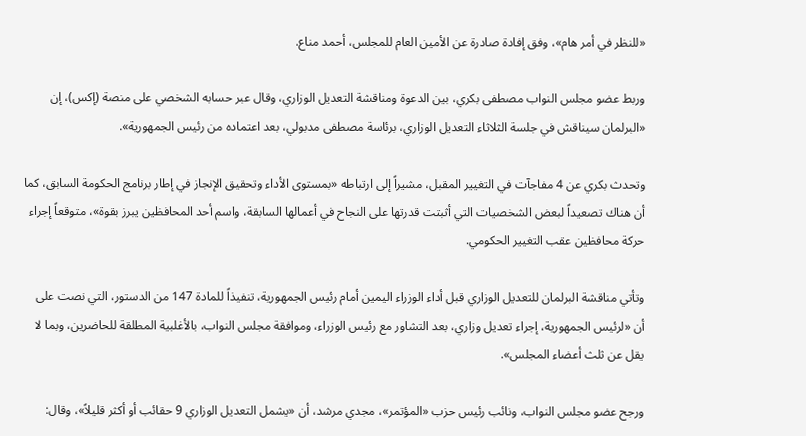«للنظر في أمر هام»، وفق إفادة صادرة عن الأمين العام للمجلس، أحمد مناع.

وربط عضو مجلس النواب مصطفى بكري، بين الدعوة ومناقشة التعديل الوزاري، وقال عبر حسابه الشخصي على منصة (إكس)، إن «البرلمان سيناقش في جلسة الثلاثاء التعديل الوزاري، برئاسة مصطفى مدبولي، بعد اعتماده من رئيس الجمهورية».

وتحدث بكري عن 4 مفاجآت في التغيير المقبل، مشيراً إلى ارتباطه «بمستوى الأداء وتحقيق الإنجاز في إطار برنامج الحكومة السابق، كما أن هناك تصعيداً لبعض الشخصيات التي أثبتت قدرتها على النجاح في أعمالها السابقة، واسم أحد المحافظين يبرز بقوة»، متوقعاً إجراء حركة محافظين عقب التغيير الحكومي.

وتأتي مناقشة البرلمان للتعديل الوزاري قبل أداء الوزراء اليمين أمام رئيس الجمهورية، تنفيذاً للمادة 147 من الدستور، التي نصت على أن «لرئيس الجمهورية، إجراء تعديل وزاري، بعد التشاور مع رئيس الوزراء، وموافقة مجلس النواب، بالأغلبية المطلقة للحاضرين، وبما لا يقل عن ثلث أعضاء المجلس».

ورجح عضو مجلس النواب، ونائب رئيس حزب «المؤتمر»، مجدي مرشد، أن «يشمل التعديل الوزاري 9 حقائب أو أكثر قليلاً»، وقال: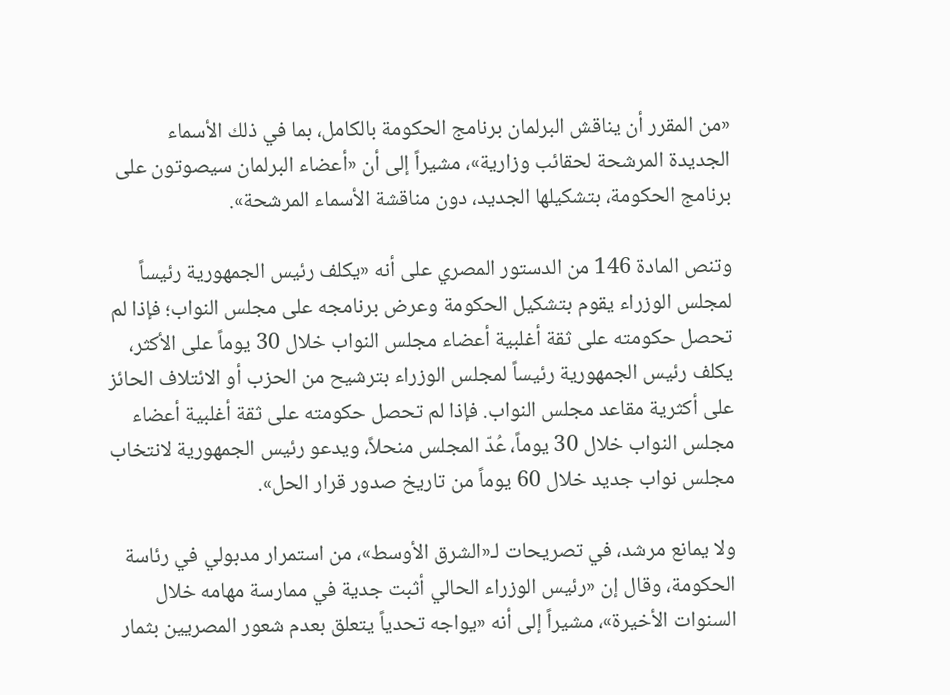«من المقرر أن يناقش البرلمان برنامج الحكومة بالكامل، بما في ذلك الأسماء الجديدة المرشحة لحقائب وزارية»، مشيراً إلى أن «أعضاء البرلمان سيصوتون على برنامج الحكومة، بتشكيلها الجديد، دون مناقشة الأسماء المرشحة».

وتنص المادة 146 من الدستور المصري على أنه «يكلف رئيس الجمهورية رئيساً لمجلس الوزراء يقوم بتشكيل الحكومة وعرض برنامجه على مجلس النواب؛ فإذا لم تحصل حكومته على ثقة أغلبية أعضاء مجلس النواب خلال 30 يوماً على الأكثر، يكلف رئيس الجمهورية رئيساً لمجلس الوزراء بترشيح من الحزب أو الائتلاف الحائز على أكثرية مقاعد مجلس النواب. فإذا لم تحصل حكومته على ثقة أغلبية أعضاء مجلس النواب خلال 30 يوماً، عُدّ المجلس منحلاً، ويدعو رئيس الجمهورية لانتخاب مجلس نواب جديد خلال 60 يوماً من تاريخ صدور قرار الحل».

ولا يمانع مرشد، في تصريحات لـ«الشرق الأوسط»، من استمرار مدبولي في رئاسة الحكومة، وقال إن «رئيس الوزراء الحالي أثبت جدية في ممارسة مهامه خلال السنوات الأخيرة»، مشيراً إلى أنه «يواجه تحدياً يتعلق بعدم شعور المصريين بثمار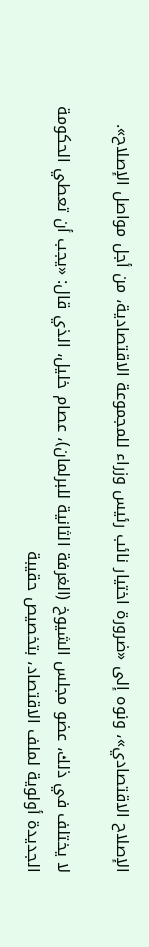الإصلاح الاقتصادي»، ونوه إلى «ضرورة اختيار نائب رئيس وزراء للمجموعة الاقتصادية، من أجل مواصل الإصلاح».

لا يختلف في ذلك، عضو مجلس الشيوخ (الغرفة الثانية للبرلمان)، عصام خليل، الذي قال: «يجب أن تعطي الحكومة الجديدة أولوية لملف الاقتصاد، بتخصيص حقيبة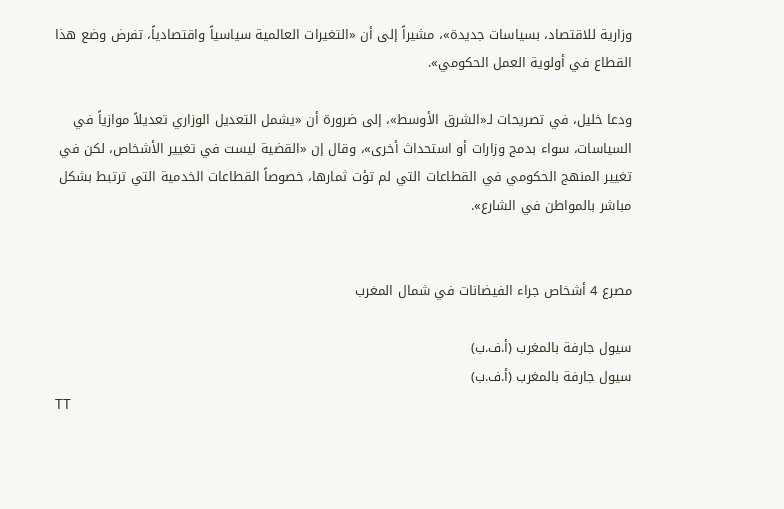وزارية للاقتصاد، بسياسات جديدة»، مشيراً إلى أن «التغيرات العالمية سياسياً واقتصادياً، تفرض وضع هذا القطاع في أولوية العمل الحكومي».

ودعا خليل، في تصريحات لـ«الشرق الأوسط»، إلى ضرورة أن «يشمل التعديل الوزاري تعديلاً موازياً في السياسات، سواء بدمج وزارات أو استحداث أخرى»، وقال إن «القضية ليست في تغيير الأشخاص، لكن في تغيير المنهج الحكومي في القطاعات التي لم تؤت ثمارها، خصوصاً القطاعات الخدمية التي ترتبط بشكل مباشر بالمواطن في الشارع».


مصرع 4 أشخاص جراء الفيضانات في شمال المغرب

سيول جارفة بالمغرب (أ.ف.ب)
سيول جارفة بالمغرب (أ.ف.ب)
TT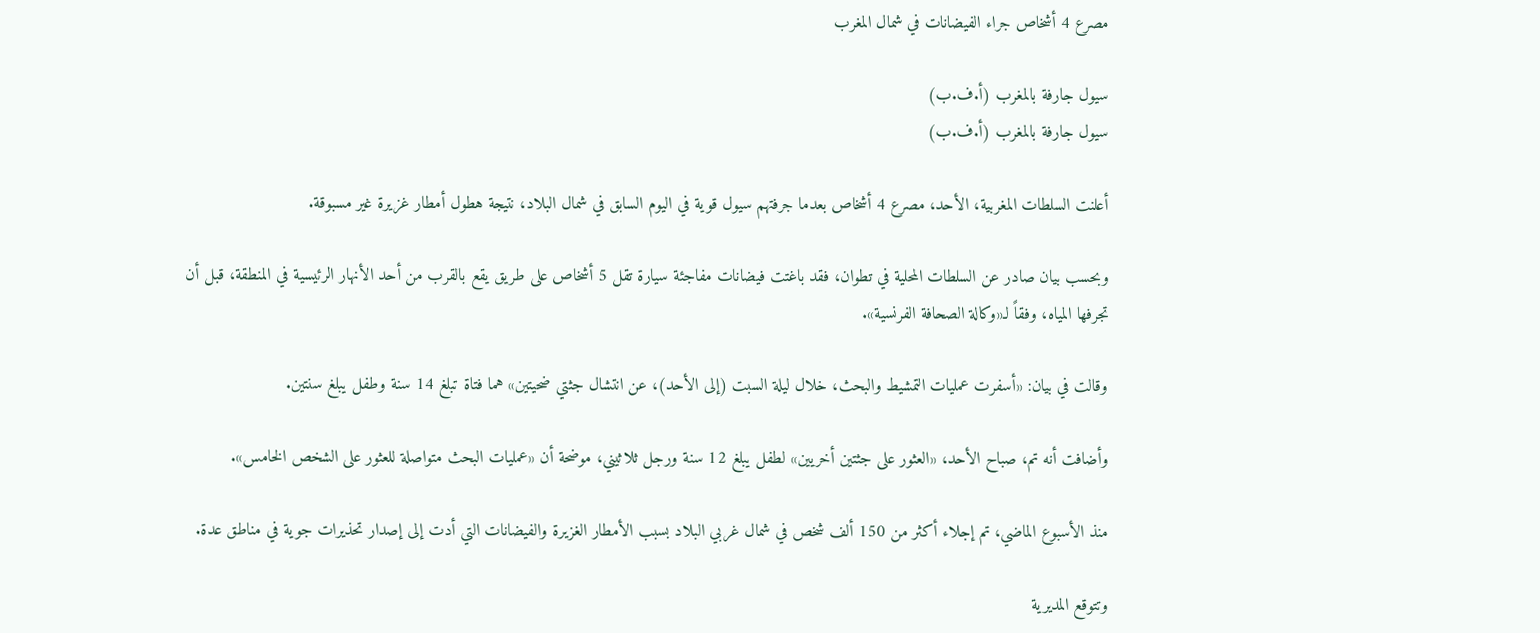مصرع 4 أشخاص جراء الفيضانات في شمال المغرب

سيول جارفة بالمغرب (أ.ف.ب)
سيول جارفة بالمغرب (أ.ف.ب)

أعلنت السلطات المغربية، الأحد، مصرع 4 أشخاص بعدما جرفتهم سيول قوية في اليوم السابق في شمال البلاد، نتيجة هطول أمطار غزيرة غير مسبوقة.

وبحسب بيان صادر عن السلطات المحلية في تطوان، فقد باغتت فيضانات مفاجئة سيارة تقل 5 أشخاص على طريق يقع بالقرب من أحد الأنهار الرئيسية في المنطقة، قبل أن تجرفها المياه، وفقاً لـ«وكالة الصحافة الفرنسية».

وقالت في بيان: «أسفرت عمليات التمشيط والبحث، خلال ليلة السبت (إلى الأحد)، عن انتشال جثتي ضحيتين» هما فتاة تبلغ 14 سنة وطفل يبلغ سنتين.

وأضافت أنه تم، صباح الأحد، «العثور على جثتين أخريين» لطفل يبلغ 12 سنة ورجل ثلاثيني، موضحة أن «عمليات البحث متواصلة للعثور على الشخص الخامس».

منذ الأسبوع الماضي، تم إجلاء أكثر من 150 ألف شخص في شمال غربي البلاد بسبب الأمطار الغزيرة والفيضانات التي أدت إلى إصدار تحذيرات جوية في مناطق عدة.

وتتوقع المديرية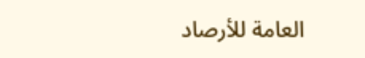العامة للأرصاد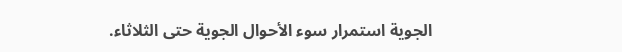الجوية استمرار سوء الأحوال الجوية حتى الثلاثاء.